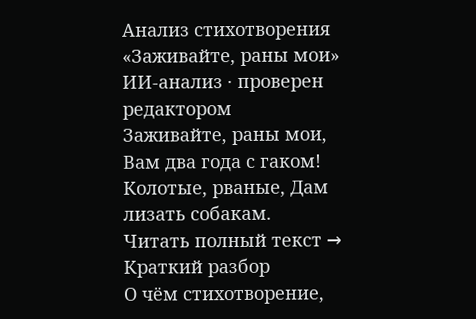Анализ стихотворения «Заживайте, раны мои»
ИИ-анализ · проверен редактором
Заживайте, раны мои, Вам два года с гаком! Колотые, рваные, Дам лизать собакам.
Читать полный текст →
Краткий разбор
О чём стихотворение,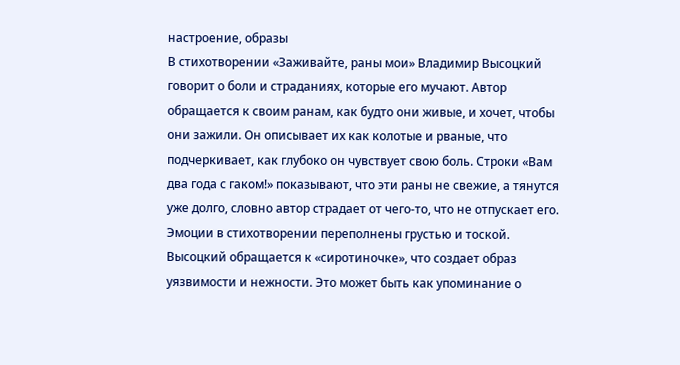настроение, образы
В стихотворении «Заживайте, раны мои» Владимир Высоцкий говорит о боли и страданиях, которые его мучают. Автор обращается к своим ранам, как будто они живые, и хочет, чтобы они зажили. Он описывает их как колотые и рваные, что подчеркивает, как глубоко он чувствует свою боль. Строки «Вам два года с гаком!» показывают, что эти раны не свежие, а тянутся уже долго, словно автор страдает от чего-то, что не отпускает его.
Эмоции в стихотворении переполнены грустью и тоской. Высоцкий обращается к «сиротиночке», что создает образ уязвимости и нежности. Это может быть как упоминание о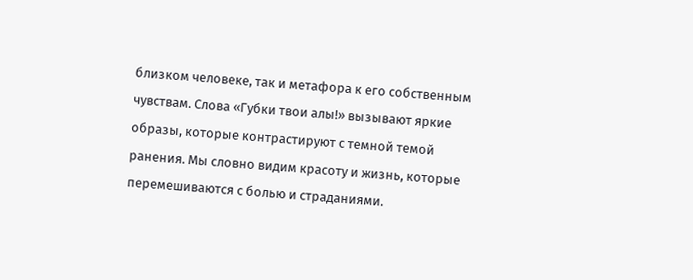близком человеке, так и метафора к его собственным чувствам. Слова «Губки твои алы!» вызывают яркие образы, которые контрастируют с темной темой ранения. Мы словно видим красоту и жизнь, которые перемешиваются с болью и страданиями.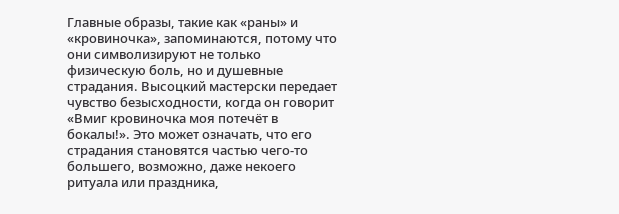Главные образы, такие как «раны» и «кровиночка», запоминаются, потому что они символизируют не только физическую боль, но и душевные страдания. Высоцкий мастерски передает чувство безысходности, когда он говорит «Вмиг кровиночка моя потечёт в бокалы!». Это может означать, что его страдания становятся частью чего-то большего, возможно, даже некоего ритуала или праздника,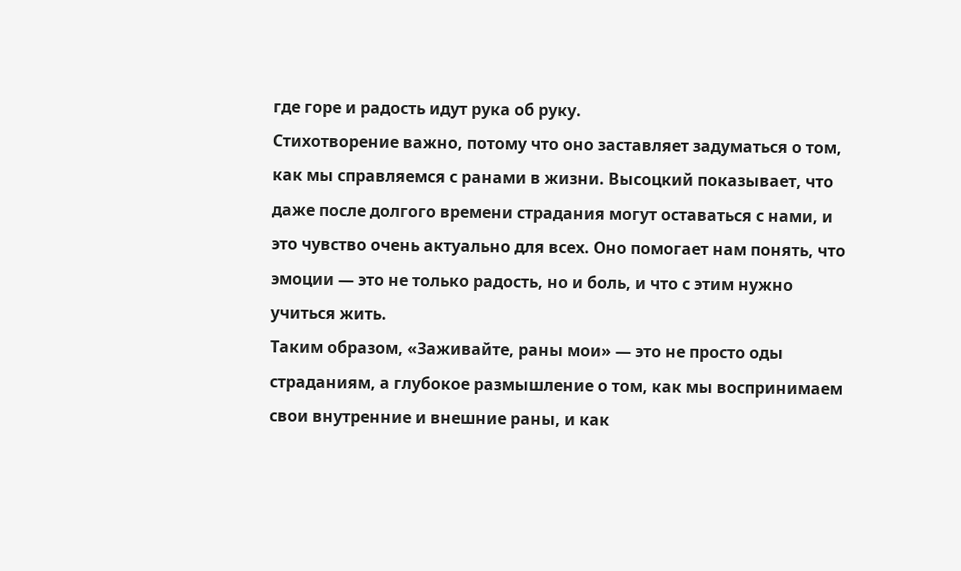где горе и радость идут рука об руку.
Стихотворение важно, потому что оно заставляет задуматься о том, как мы справляемся с ранами в жизни. Высоцкий показывает, что даже после долгого времени страдания могут оставаться с нами, и это чувство очень актуально для всех. Оно помогает нам понять, что эмоции — это не только радость, но и боль, и что с этим нужно учиться жить.
Таким образом, «Заживайте, раны мои» — это не просто оды страданиям, а глубокое размышление о том, как мы воспринимаем свои внутренние и внешние раны, и как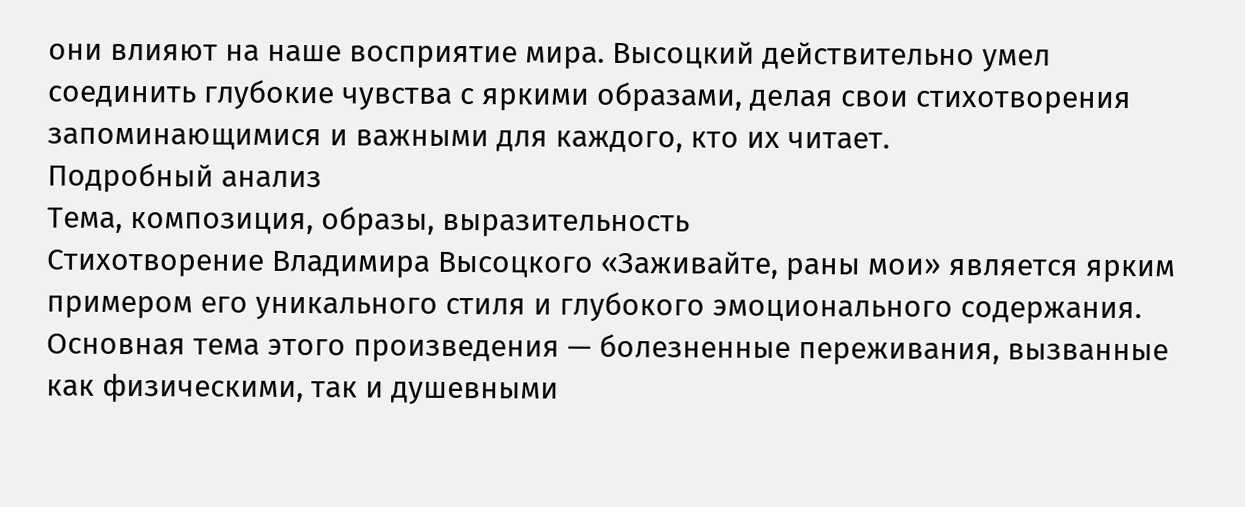они влияют на наше восприятие мира. Высоцкий действительно умел соединить глубокие чувства с яркими образами, делая свои стихотворения запоминающимися и важными для каждого, кто их читает.
Подробный анализ
Тема, композиция, образы, выразительность
Стихотворение Владимира Высоцкого «Заживайте, раны мои» является ярким примером его уникального стиля и глубокого эмоционального содержания. Основная тема этого произведения — болезненные переживания, вызванные как физическими, так и душевными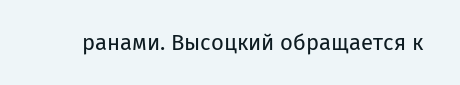ранами. Высоцкий обращается к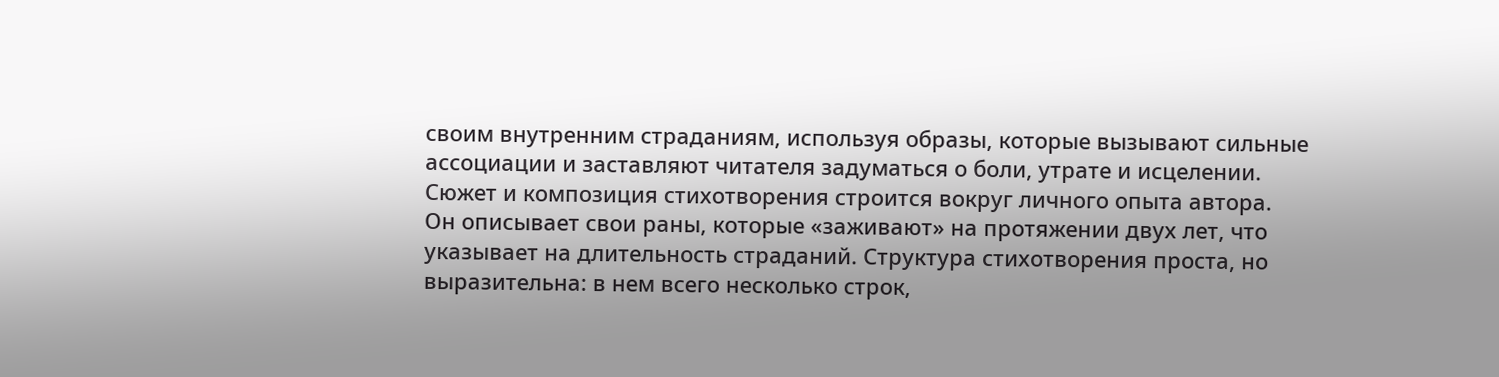своим внутренним страданиям, используя образы, которые вызывают сильные ассоциации и заставляют читателя задуматься о боли, утрате и исцелении.
Сюжет и композиция стихотворения строится вокруг личного опыта автора. Он описывает свои раны, которые «заживают» на протяжении двух лет, что указывает на длительность страданий. Структура стихотворения проста, но выразительна: в нем всего несколько строк,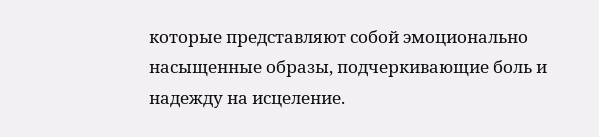которые представляют собой эмоционально насыщенные образы, подчеркивающие боль и надежду на исцеление.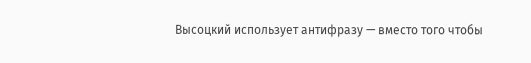Высоцкий использует антифразу — вместо того чтобы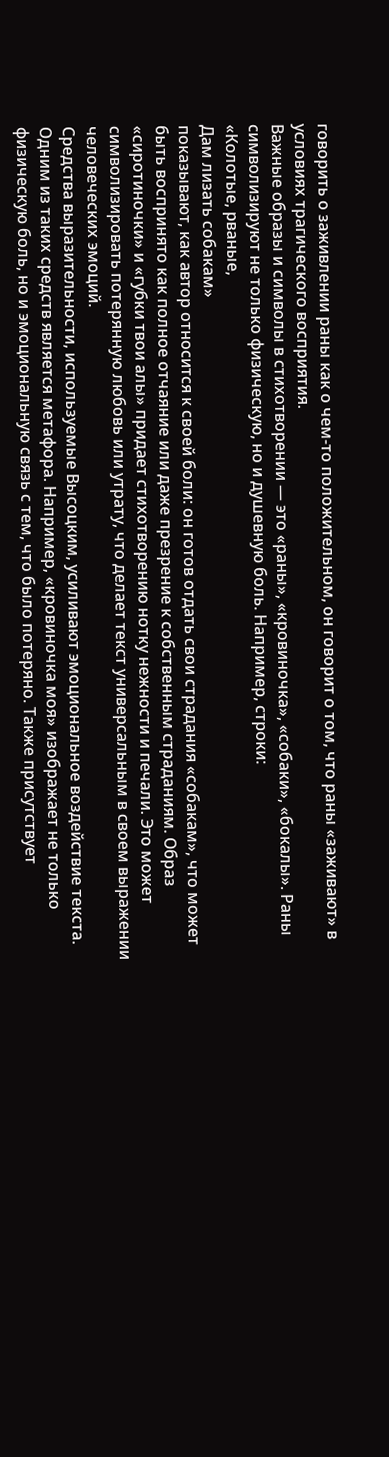говорить о заживлении раны как о чем-то положительном, он говорит о том, что раны «заживают» в условиях трагического восприятия.
Важные образы и символы в стихотворении — это «раны», «кровиночка», «собаки», «бокалы». Раны символизируют не только физическую, но и душевную боль. Например, строки:
«Колотые, рваные,
Дам лизать собакам»
показывают, как автор относится к своей боли: он готов отдать свои страдания «собакам», что может быть воспринято как полное отчаяние или даже презрение к собственным страданиям. Образ «сиротиночки» и «губки твои алы» придает стихотворению нотку нежности и печали. Это может символизировать потерянную любовь или утрату, что делает текст универсальным в своем выражении человеческих эмоций.
Средства выразительности, используемые Высоцким, усиливают эмоциональное воздействие текста. Одним из таких средств является метафора. Например, «кровиночка моя» изображает не только физическую боль, но и эмоциональную связь с тем, что было потеряно. Также присутствует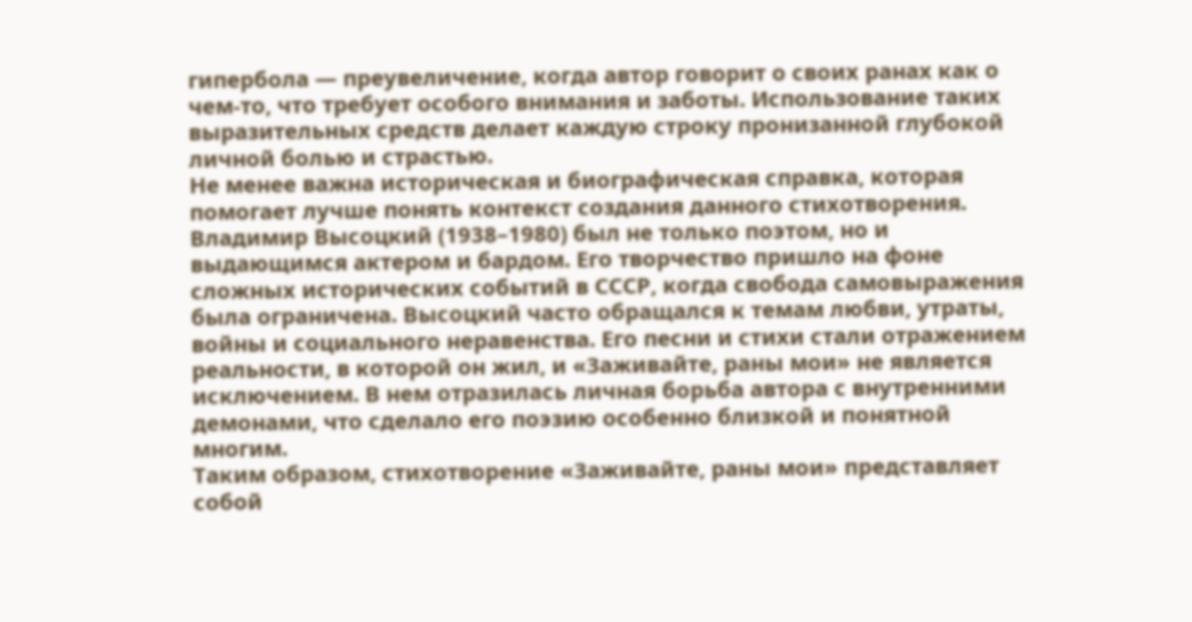гипербола — преувеличение, когда автор говорит о своих ранах как о чем-то, что требует особого внимания и заботы. Использование таких выразительных средств делает каждую строку пронизанной глубокой личной болью и страстью.
Не менее важна историческая и биографическая справка, которая помогает лучше понять контекст создания данного стихотворения. Владимир Высоцкий (1938–1980) был не только поэтом, но и выдающимся актером и бардом. Его творчество пришло на фоне сложных исторических событий в СССР, когда свобода самовыражения была ограничена. Высоцкий часто обращался к темам любви, утраты, войны и социального неравенства. Его песни и стихи стали отражением реальности, в которой он жил, и «Заживайте, раны мои» не является исключением. В нем отразилась личная борьба автора с внутренними демонами, что сделало его поэзию особенно близкой и понятной многим.
Таким образом, стихотворение «Заживайте, раны мои» представляет собой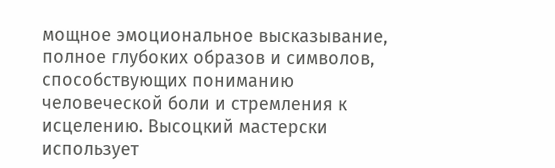мощное эмоциональное высказывание, полное глубоких образов и символов, способствующих пониманию человеческой боли и стремления к исцелению. Высоцкий мастерски использует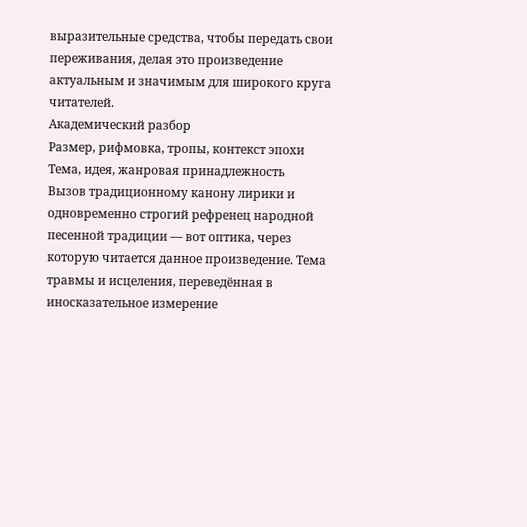выразительные средства, чтобы передать свои переживания, делая это произведение актуальным и значимым для широкого круга читателей.
Академический разбор
Размер, рифмовка, тропы, контекст эпохи
Тема, идея, жанровая принадлежность
Вызов традиционному канону лирики и одновременно строгий рефренец народной песенной традиции — вот оптика, через которую читается данное произведение. Тема травмы и исцеления, переведённая в иносказательное измерение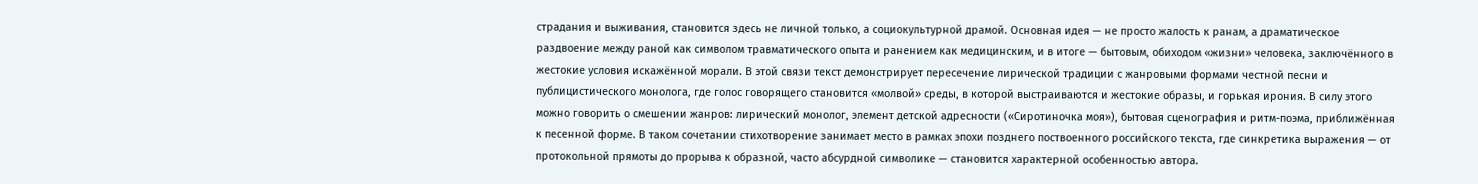страдания и выживания, становится здесь не личной только, а социокультурной драмой. Основная идея — не просто жалость к ранам, а драматическое раздвоение между раной как символом травматического опыта и ранением как медицинским, и в итоге — бытовым, обиходом «жизни» человека, заключённого в жестокие условия искажённой морали. В этой связи текст демонстрирует пересечение лирической традиции с жанровыми формами честной песни и публицистического монолога, где голос говорящего становится «молвой» среды, в которой выстраиваются и жестокие образы, и горькая ирония. В силу этого можно говорить о смешении жанров: лирический монолог, элемент детской адресности («Сиротиночка моя»), бытовая сценография и ритм-поэма, приближённая к песенной форме. В таком сочетании стихотворение занимает место в рамках эпохи позднего поствоенного российского текста, где синкретика выражения — от протокольной прямоты до прорыва к образной, часто абсурдной символике — становится характерной особенностью автора.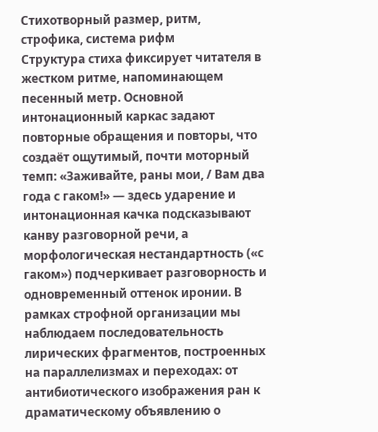Стихотворный размер, ритм, строфика, система рифм
Структура стиха фиксирует читателя в жестком ритме, напоминающем песенный метр. Основной интонационный каркас задают повторные обращения и повторы, что создаёт ощутимый, почти моторный темп: «Заживайте, раны мои, / Вам два года с гаком!» — здесь ударение и интонационная качка подсказывают канву разговорной речи, а морфологическая нестандартность («с гаком») подчеркивает разговорность и одновременный оттенок иронии. В рамках строфной организации мы наблюдаем последовательность лирических фрагментов, построенных на параллелизмах и переходах: от антибиотического изображения ран к драматическому объявлению о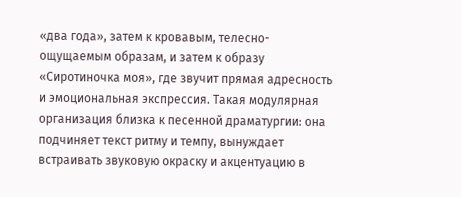«два года», затем к кровавым, телесно-ощущаемым образам, и затем к образу «Сиротиночка моя», где звучит прямая адресность и эмоциональная экспрессия. Такая модулярная организация близка к песенной драматургии: она подчиняет текст ритму и темпу, вынуждает встраивать звуковую окраску и акцентуацию в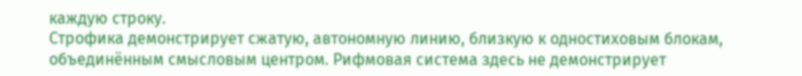каждую строку.
Строфика демонстрирует сжатую, автономную линию, близкую к одностиховым блокам, объединённым смысловым центром. Рифмовая система здесь не демонстрирует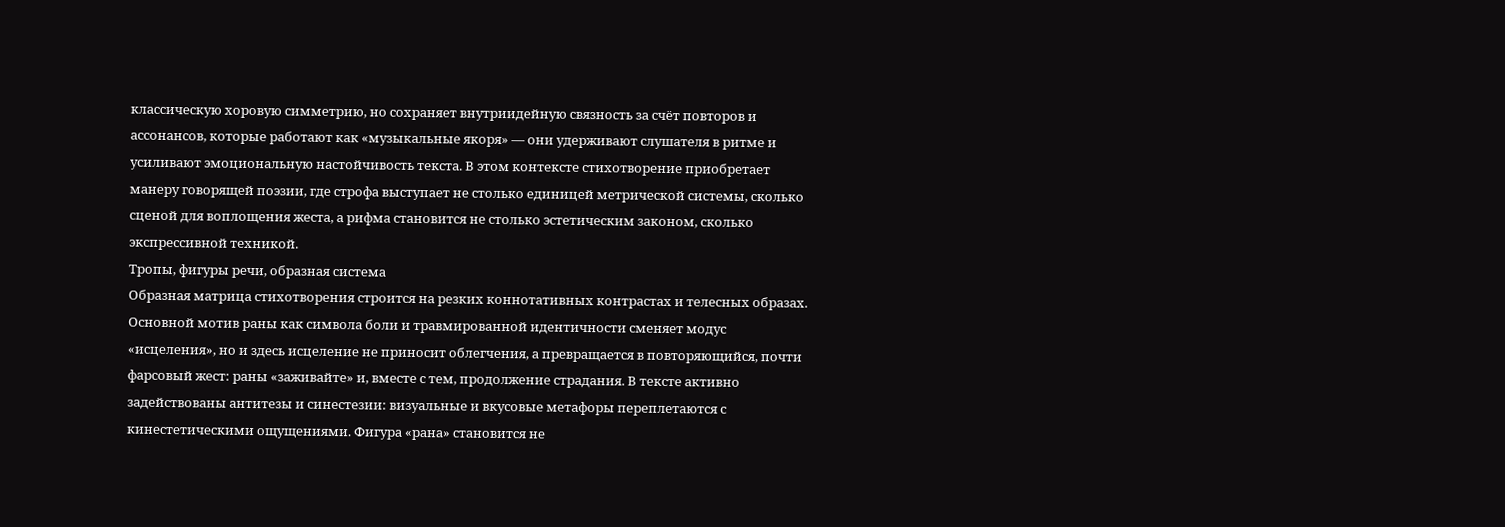классическую хоровую симметрию, но сохраняет внутриидейную связность за счёт повторов и ассонансов, которые работают как «музыкальные якоря» — они удерживают слушателя в ритме и усиливают эмоциональную настойчивость текста. В этом контексте стихотворение приобретает манеру говорящей поэзии, где строфа выступает не столько единицей метрической системы, сколько сценой для воплощения жеста, а рифма становится не столько эстетическим законом, сколько экспрессивной техникой.
Тропы, фигуры речи, образная система
Образная матрица стихотворения строится на резких коннотативных контрастах и телесных образах. Основной мотив раны как символа боли и травмированной идентичности сменяет модус «исцеления», но и здесь исцеление не приносит облегчения, а превращается в повторяющийся, почти фарсовый жест: раны «заживайте» и, вместе с тем, продолжение страдания. В тексте активно задействованы антитезы и синестезии: визуальные и вкусовые метафоры переплетаются с кинестетическими ощущениями. Фигура «рана» становится не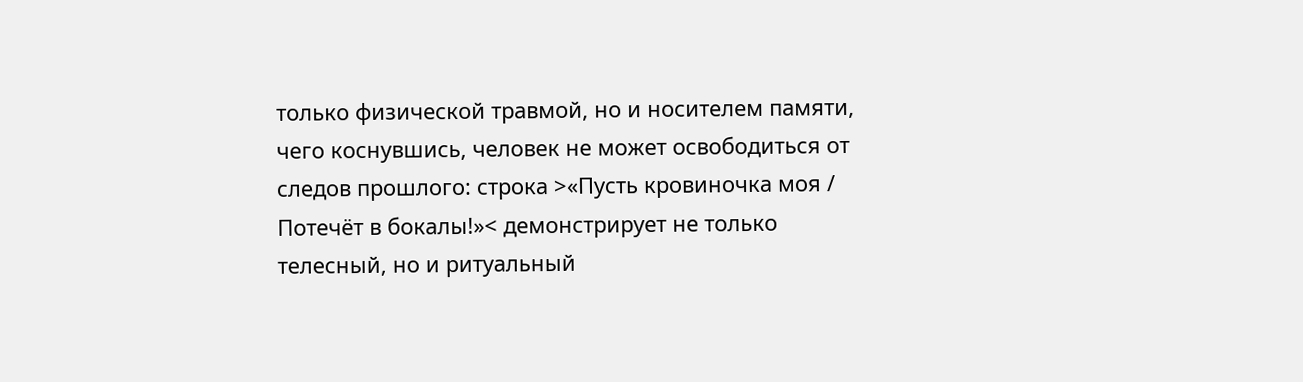только физической травмой, но и носителем памяти, чего коснувшись, человек не может освободиться от следов прошлого: строка >«Пусть кровиночка моя / Потечёт в бокалы!»< демонстрирует не только телесный, но и ритуальный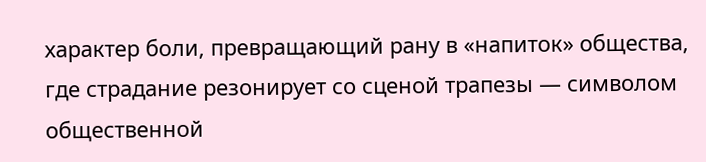характер боли, превращающий рану в «напиток» общества, где страдание резонирует со сценой трапезы — символом общественной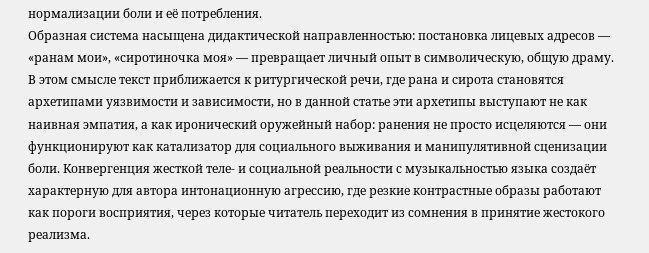нормализации боли и её потребления.
Образная система насыщена дидактической направленностью: постановка лицевых адресов — «ранам мои», «сиротиночка моя» — превращает личный опыт в символическую, общую драму. В этом смысле текст приближается к ритургической речи, где рана и сирота становятся архетипами уязвимости и зависимости, но в данной статье эти архетипы выступают не как наивная эмпатия, а как иронический оружейный набор: ранения не просто исцеляются — они функционируют как катализатор для социального выживания и манипулятивной сценизации боли. Конвергенция жесткой теле- и социальной реальности с музыкальностью языка создаёт характерную для автора интонационную агрессию, где резкие контрастные образы работают как пороги восприятия, через которые читатель переходит из сомнения в принятие жестокого реализма.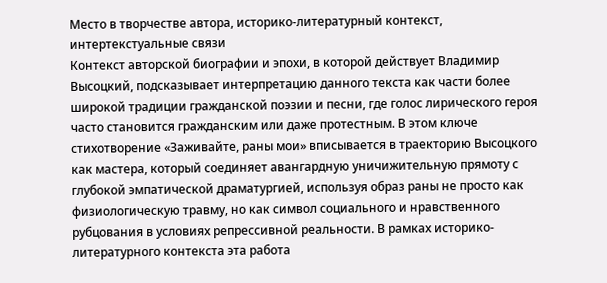Место в творчестве автора, историко-литературный контекст, интертекстуальные связи
Контекст авторской биографии и эпохи, в которой действует Владимир Высоцкий, подсказывает интерпретацию данного текста как части более широкой традиции гражданской поэзии и песни, где голос лирического героя часто становится гражданским или даже протестным. В этом ключе стихотворение «Заживайте, раны мои» вписывается в траекторию Высоцкого как мастера, который соединяет авангардную уничижительную прямоту с глубокой эмпатической драматургией, используя образ раны не просто как физиологическую травму, но как символ социального и нравственного рубцования в условиях репрессивной реальности. В рамках историко-литературного контекста эта работа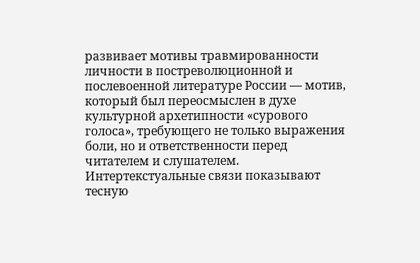развивает мотивы травмированности личности в постреволюционной и послевоенной литературе России — мотив, который был переосмыслен в духе культурной архетипности «сурового голоса», требующего не только выражения боли, но и ответственности перед читателем и слушателем.
Интертекстуальные связи показывают тесную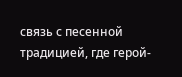связь с песенной традицией, где герой-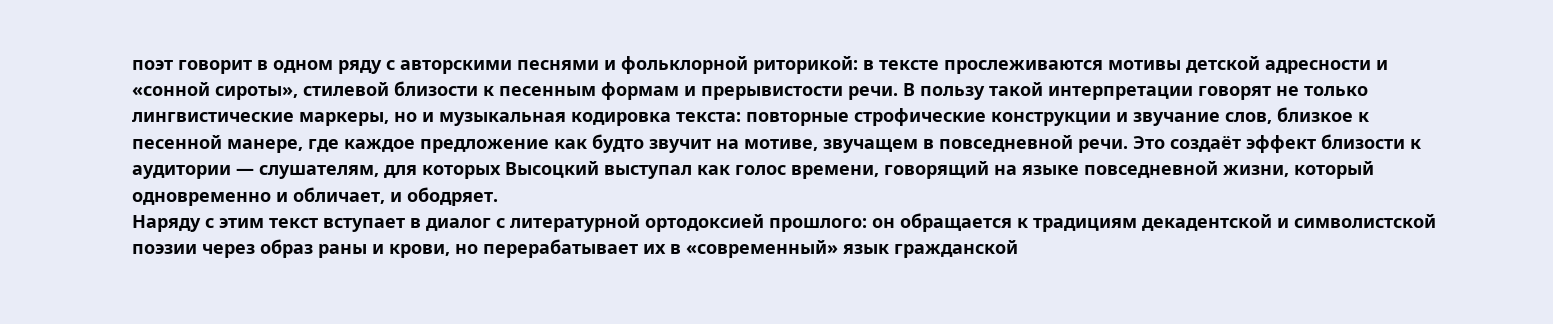поэт говорит в одном ряду с авторскими песнями и фольклорной риторикой: в тексте прослеживаются мотивы детской адресности и «сонной сироты», стилевой близости к песенным формам и прерывистости речи. В пользу такой интерпретации говорят не только лингвистические маркеры, но и музыкальная кодировка текста: повторные строфические конструкции и звучание слов, близкое к песенной манере, где каждое предложение как будто звучит на мотиве, звучащем в повседневной речи. Это создаёт эффект близости к аудитории — слушателям, для которых Высоцкий выступал как голос времени, говорящий на языке повседневной жизни, который одновременно и обличает, и ободряет.
Наряду с этим текст вступает в диалог с литературной ортодоксией прошлого: он обращается к традициям декадентской и символистской поэзии через образ раны и крови, но перерабатывает их в «современный» язык гражданской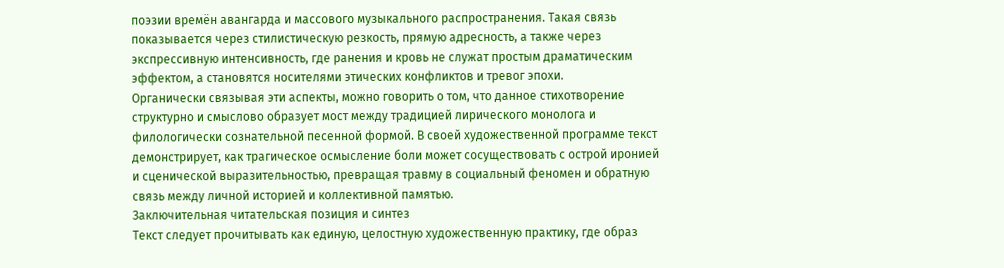поэзии времён авангарда и массового музыкального распространения. Такая связь показывается через стилистическую резкость, прямую адресность, а также через экспрессивную интенсивность, где ранения и кровь не служат простым драматическим эффектом, а становятся носителями этических конфликтов и тревог эпохи.
Органически связывая эти аспекты, можно говорить о том, что данное стихотворение структурно и смыслово образует мост между традицией лирического монолога и филологически сознательной песенной формой. В своей художественной программе текст демонстрирует, как трагическое осмысление боли может сосуществовать с острой иронией и сценической выразительностью, превращая травму в социальный феномен и обратную связь между личной историей и коллективной памятью.
Заключительная читательская позиция и синтез
Текст следует прочитывать как единую, целостную художественную практику, где образ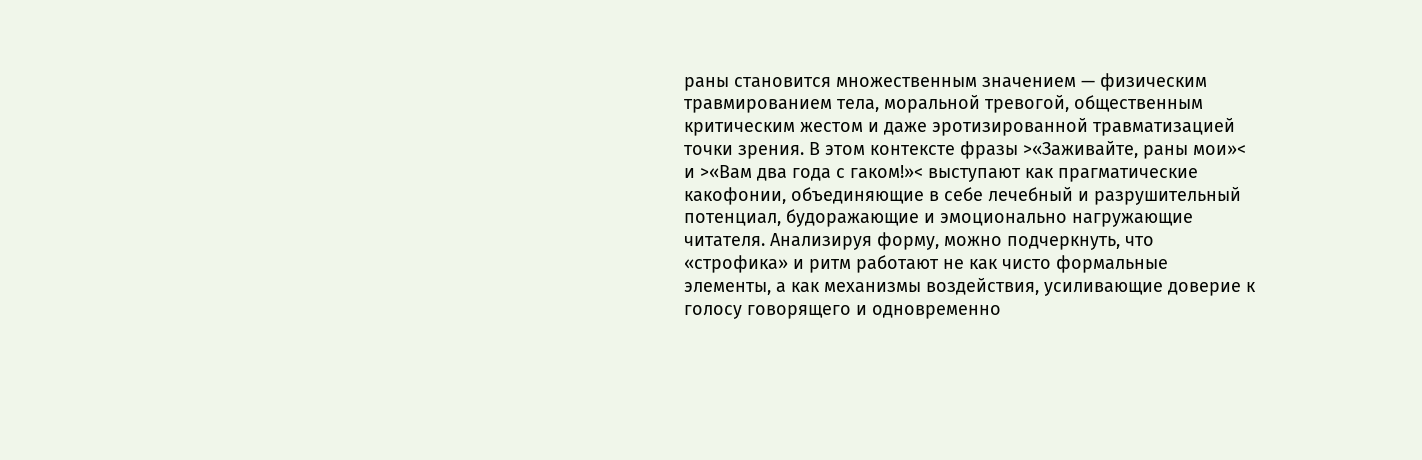раны становится множественным значением — физическим травмированием тела, моральной тревогой, общественным критическим жестом и даже эротизированной травматизацией точки зрения. В этом контексте фразы >«Заживайте, раны мои»< и >«Вам два года с гаком!»< выступают как прагматические какофонии, объединяющие в себе лечебный и разрушительный потенциал, будоражающие и эмоционально нагружающие читателя. Анализируя форму, можно подчеркнуть, что «строфика» и ритм работают не как чисто формальные элементы, а как механизмы воздействия, усиливающие доверие к голосу говорящего и одновременно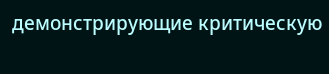демонстрирующие критическую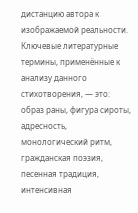дистанцию автора к изображаемой реальности.
Ключевые литературные термины, применённые к анализу данного стихотворения, — это: образ раны, фигура сироты, адресность, монологический ритм, гражданская поэзия, песенная традиция, интенсивная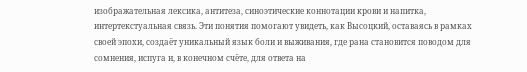изображательная лексика, антитеза, синоэтические коннотации крови и напитка, интертекстуальная связь. Эти понятия помогают увидеть, как Высоцкий, оставаясь в рамках своей эпохи, создаёт уникальный язык боли и выживания, где рана становится поводом для сомнения, испуга и, в конечном счёте, для ответа на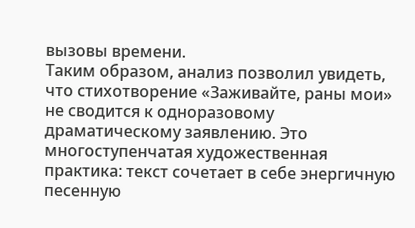вызовы времени.
Таким образом, анализ позволил увидеть, что стихотворение «Заживайте, раны мои» не сводится к одноразовому драматическому заявлению. Это многоступенчатая художественная практика: текст сочетает в себе энергичную песенную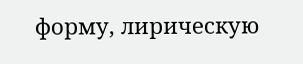форму, лирическую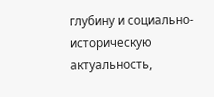глубину и социально-историческую актуальность,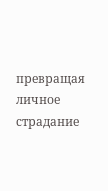превращая личное страдание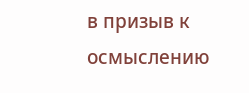в призыв к осмыслению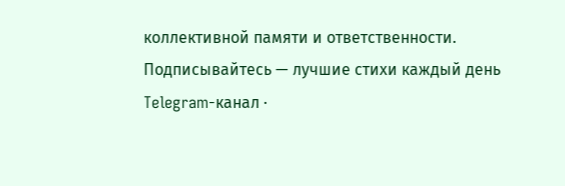коллективной памяти и ответственности.
Подписывайтесь — лучшие стихи каждый день
Telegram-канал ·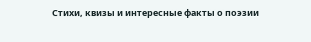Стихи, квизы и интересные факты о поэзии